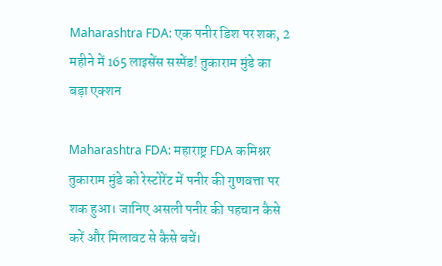Maharashtra FDA: एक पनीर डिश पर शक, 2 महीने में 165 लाइसेंस सस्पेंड! तुकाराम मुंडे का बड़ा एक्शन

Maharashtra FDA: महाराष्ट्र FDA कमिश्नर तुकाराम मुंडे को रेस्टोरेंट में पनीर की गुणवत्ता पर शक हुआ। जानिए असली पनीर की पहचान कैसे करें और मिलावट से कैसे बचें।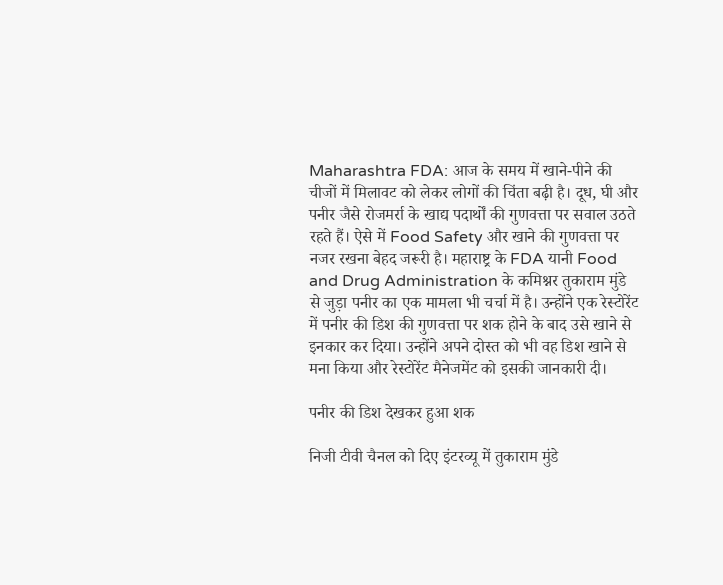Maharashtra FDA: आज के समय में खाने-पीने की चीजों में मिलावट को लेकर लोगों की चिंता बढ़ी है। दूध, घी और पनीर जैसे रोजमर्रा के खाद्य पदार्थों की गुणवत्ता पर सवाल उठते रहते हैं। ऐसे में Food Safety और खाने की गुणवत्ता पर नजर रखना बेहद जरूरी है। महाराष्ट्र के FDA यानी Food and Drug Administration के कमिश्नर तुकाराम मुंडे से जुड़ा पनीर का एक मामला भी चर्चा में है। उन्होंने एक रेस्टोरेंट में पनीर की डिश की गुणवत्ता पर शक होने के बाद उसे खाने से इनकार कर दिया। उन्होंने अपने दोस्त को भी वह डिश खाने से मना किया और रेस्टोरेंट मैनेजमेंट को इसकी जानकारी दी।

पनीर की डिश देखकर हुआ शक

निजी टीवी चैनल को दिए इंटरव्यू में तुकाराम मुंडे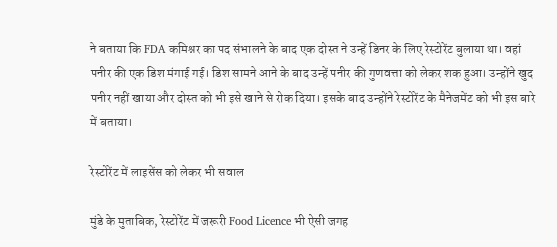ने बताया कि FDA कमिश्नर का पद संभालने के बाद एक दोस्त ने उन्हें डिनर के लिए रेस्टोरेंट बुलाया था। वहां पनीर की एक डिश मंगाई गई। डिश सामने आने के बाद उन्हें पनीर की गुणवत्ता को लेकर शक हुआ। उन्होंने खुद पनीर नहीं खाया और दोस्त को भी इसे खाने से रोक दिया। इसके बाद उन्होंने रेस्टोरेंट के मैनेजमेंट को भी इस बारे में बताया।

रेस्टोरेंट में लाइसेंस को लेकर भी सवाल

मुंडे के मुताबिक, रेस्टोरेंट में जरूरी Food Licence भी ऐसी जगह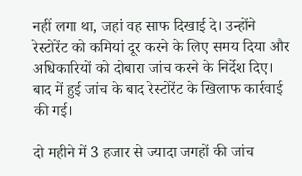नहीं लगा था, जहां वह साफ दिखाई दे। उन्होंने रेस्टोरेंट को कमियां दूर करने के लिए समय दिया और अधिकारियों को दोबारा जांच करने के निर्देश दिए। बाद में हुई जांच के बाद रेस्टोरेंट के खिलाफ कार्रवाई की गई।

दो महीने में 3 हजार से ज्यादा जगहों की जांच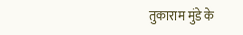तुकाराम मुंडे के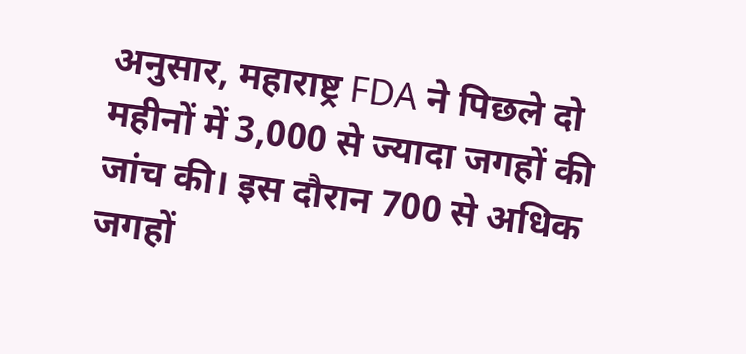अनुसार, महाराष्ट्र FDA ने पिछले दो महीनों में 3,000 से ज्यादा जगहों की जांच की। इस दौरान 700 से अधिक जगहों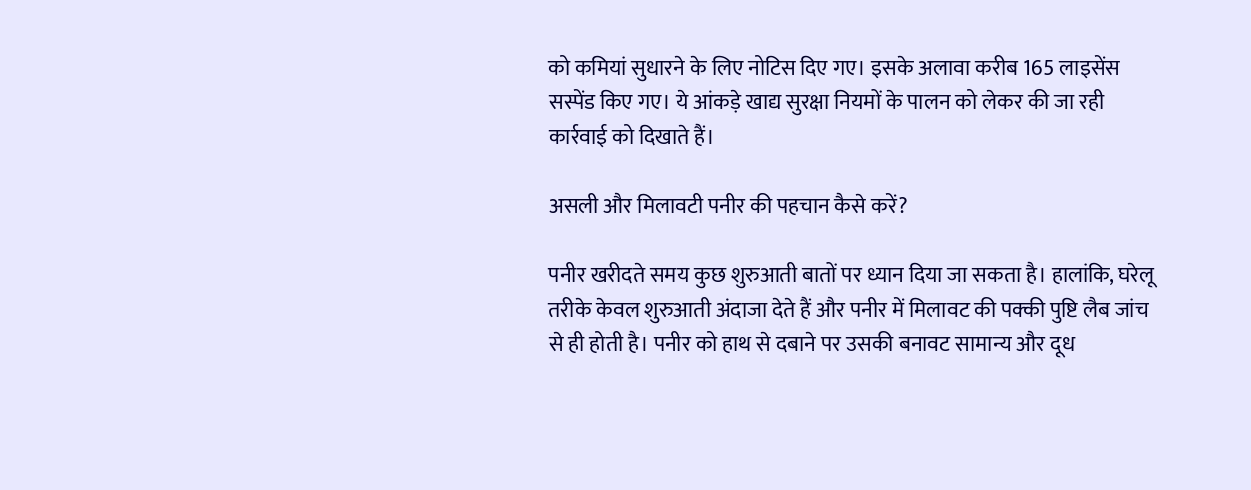को कमियां सुधारने के लिए नोटिस दिए गए। इसके अलावा करीब 165 लाइसेंस सस्पेंड किए गए। ये आंकड़े खाद्य सुरक्षा नियमों के पालन को लेकर की जा रही कार्रवाई को दिखाते हैं।

असली और मिलावटी पनीर की पहचान कैसे करें?

पनीर खरीदते समय कुछ शुरुआती बातों पर ध्यान दिया जा सकता है। हालांकि, घरेलू तरीके केवल शुरुआती अंदाजा देते हैं और पनीर में मिलावट की पक्की पुष्टि लैब जांच से ही होती है। पनीर को हाथ से दबाने पर उसकी बनावट सामान्य और दूध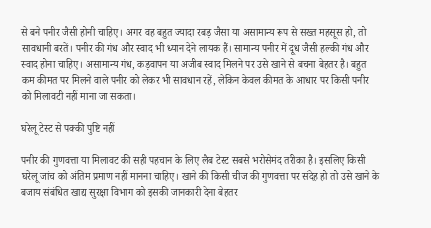से बने पनीर जैसी होनी चाहिए। अगर वह बहुत ज्यादा रबड़ जैसा या असामान्य रूप से सख्त महसूस हो, तो सावधानी बरतें। पनीर की गंध और स्वाद भी ध्यान देने लायक हैं। सामान्य पनीर में दूध जैसी हल्की गंध और स्वाद होना चाहिए। असामान्य गंध, कड़वापन या अजीब स्वाद मिलने पर उसे खाने से बचना बेहतर है। बहुत कम कीमत पर मिलने वाले पनीर को लेकर भी सावधान रहें, लेकिन केवल कीमत के आधार पर किसी पनीर को मिलावटी नहीं माना जा सकता।

घरेलू टेस्ट से पक्की पुष्टि नहीं

पनीर की गुणवत्ता या मिलावट की सही पहचान के लिए लैब टेस्ट सबसे भरोसेमंद तरीका है। इसलिए किसी घरेलू जांच को अंतिम प्रमाण नहीं मानना चाहिए। खाने की किसी चीज की गुणवत्ता पर संदेह हो तो उसे खाने के बजाय संबंधित खाद्य सुरक्षा विभाग को इसकी जानकारी देना बेहतर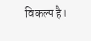विकल्प है।